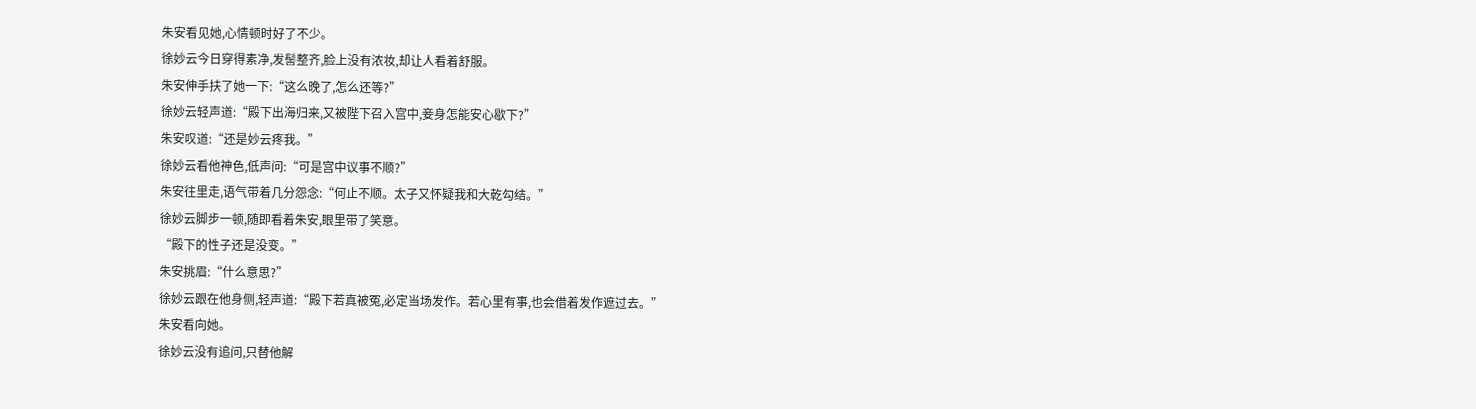朱安看见她,心情顿时好了不少。
徐妙云今日穿得素净,发髻整齐,脸上没有浓妆,却让人看着舒服。
朱安伸手扶了她一下:“这么晚了,怎么还等?”
徐妙云轻声道:“殿下出海归来,又被陛下召入宫中,妾身怎能安心歇下?”
朱安叹道:“还是妙云疼我。”
徐妙云看他神色,低声问:“可是宫中议事不顺?”
朱安往里走,语气带着几分怨念:“何止不顺。太子又怀疑我和大乾勾结。”
徐妙云脚步一顿,随即看着朱安,眼里带了笑意。
“殿下的性子还是没变。”
朱安挑眉:“什么意思?”
徐妙云跟在他身侧,轻声道:“殿下若真被冤,必定当场发作。若心里有事,也会借着发作遮过去。”
朱安看向她。
徐妙云没有追问,只替他解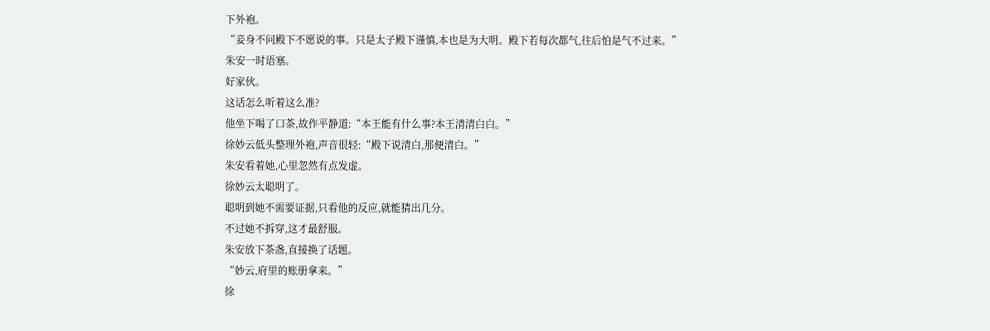下外袍。
“妾身不问殿下不愿说的事。只是太子殿下谨慎,本也是为大明。殿下若每次都气,往后怕是气不过来。”
朱安一时语塞。
好家伙。
这话怎么听着这么准?
他坐下喝了口茶,故作平静道:“本王能有什么事?本王清清白白。”
徐妙云低头整理外袍,声音很轻:“殿下说清白,那便清白。”
朱安看着她,心里忽然有点发虚。
徐妙云太聪明了。
聪明到她不需要证据,只看他的反应,就能猜出几分。
不过她不拆穿,这才最舒服。
朱安放下茶盏,直接换了话题。
“妙云,府里的账册拿来。”
徐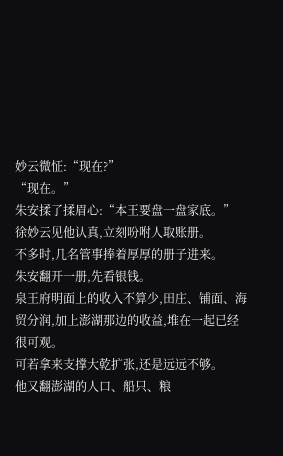妙云微怔:“现在?”
“现在。”
朱安揉了揉眉心:“本王要盘一盘家底。”
徐妙云见他认真,立刻吩咐人取账册。
不多时,几名管事捧着厚厚的册子进来。
朱安翻开一册,先看银钱。
泉王府明面上的收入不算少,田庄、铺面、海贸分润,加上澎湖那边的收益,堆在一起已经很可观。
可若拿来支撑大乾扩张,还是远远不够。
他又翻澎湖的人口、船只、粮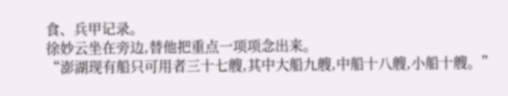食、兵甲记录。
徐妙云坐在旁边,替他把重点一项项念出来。
“澎湖现有船只可用者三十七艘,其中大船九艘,中船十八艘,小船十艘。”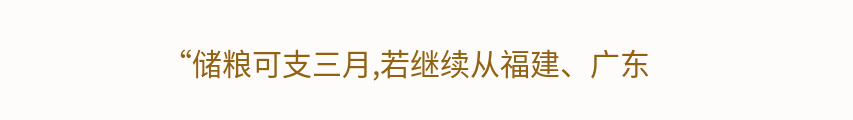“储粮可支三月,若继续从福建、广东